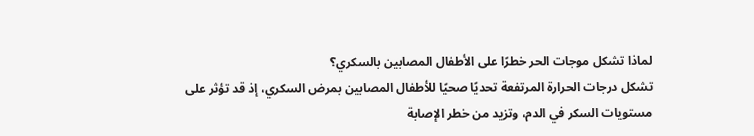لماذا تشكل موجات الحر خطرًا على الأطفال المصابين بالسكري؟
تشكل درجات الحرارة المرتفعة تحديًا صحيًا للأطفال المصابين بمرض السكري، إذ قد تؤثر على مستويات السكر في الدم، وتزيد من خطر الإصابة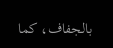بالجفاف، كما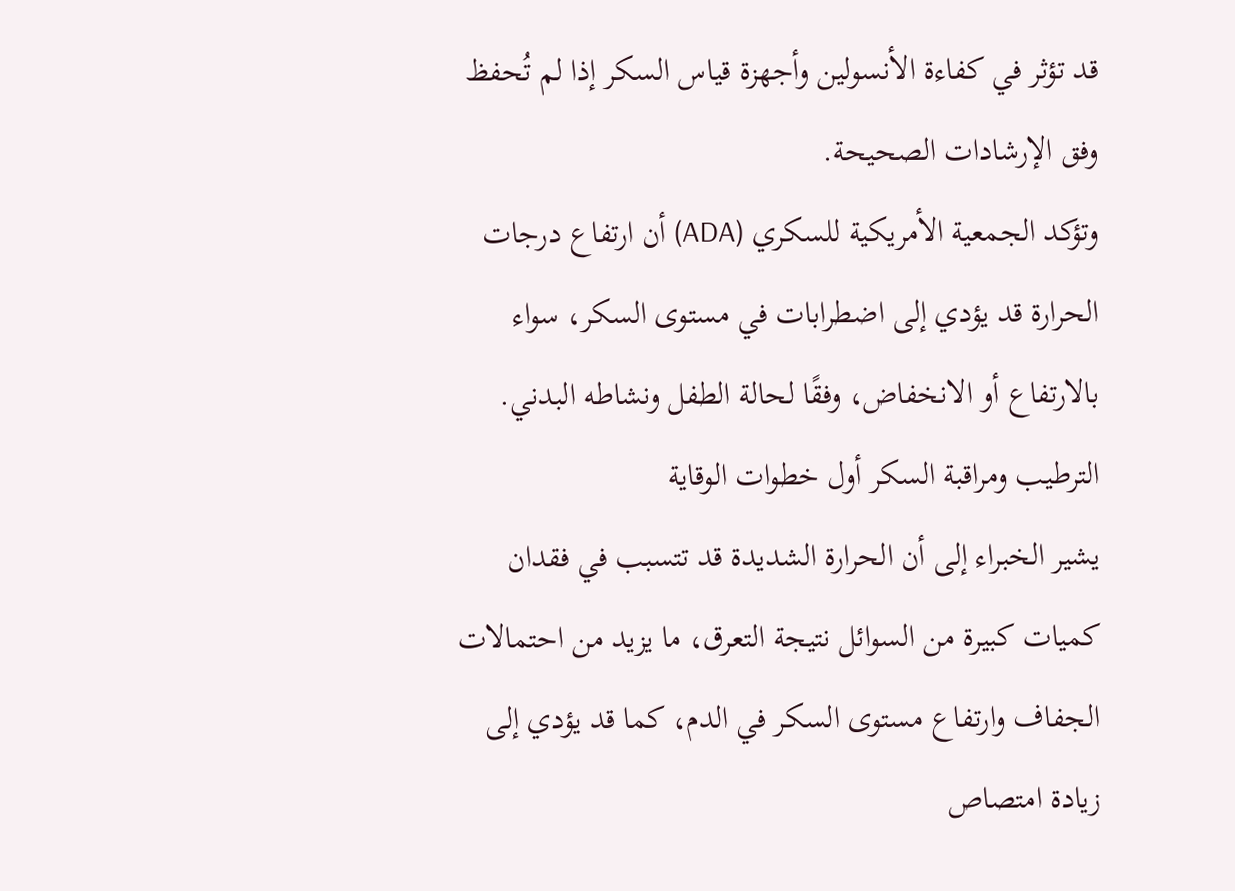قد تؤثر في كفاءة الأنسولين وأجهزة قياس السكر إذا لم تُحفظ وفق الإرشادات الصحيحة.
وتؤكد الجمعية الأمريكية للسكري (ADA) أن ارتفاع درجات الحرارة قد يؤدي إلى اضطرابات في مستوى السكر، سواء بالارتفاع أو الانخفاض، وفقًا لحالة الطفل ونشاطه البدني.
الترطيب ومراقبة السكر أول خطوات الوقاية
يشير الخبراء إلى أن الحرارة الشديدة قد تتسبب في فقدان كميات كبيرة من السوائل نتيجة التعرق، ما يزيد من احتمالات الجفاف وارتفاع مستوى السكر في الدم، كما قد يؤدي إلى زيادة امتصاص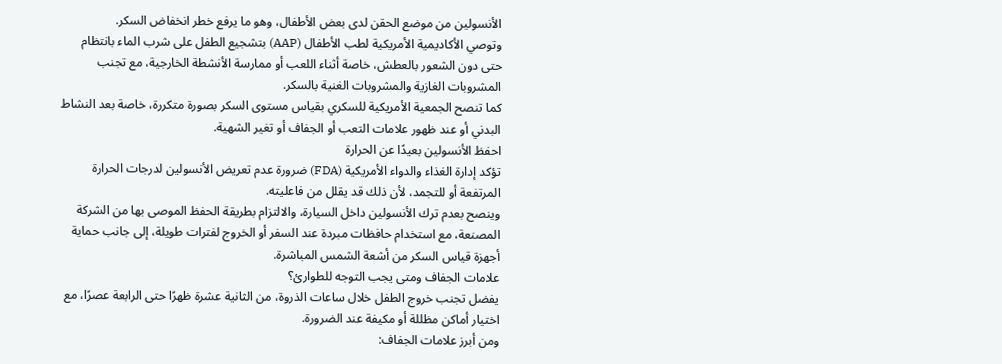الأنسولين من موضع الحقن لدى بعض الأطفال، وهو ما يرفع خطر انخفاض السكر.
وتوصي الأكاديمية الأمريكية لطب الأطفال (AAP) بتشجيع الطفل على شرب الماء بانتظام حتى دون الشعور بالعطش، خاصة أثناء اللعب أو ممارسة الأنشطة الخارجية، مع تجنب المشروبات الغازية والمشروبات الغنية بالسكر.
كما تنصح الجمعية الأمريكية للسكري بقياس مستوى السكر بصورة متكررة، خاصة بعد النشاط البدني أو عند ظهور علامات التعب أو الجفاف أو تغير الشهية.
احفظ الأنسولين بعيدًا عن الحرارة
تؤكد إدارة الغذاء والدواء الأمريكية (FDA) ضرورة عدم تعريض الأنسولين لدرجات الحرارة المرتفعة أو للتجمد، لأن ذلك قد يقلل من فاعليته.
وينصح بعدم ترك الأنسولين داخل السيارة، والالتزام بطريقة الحفظ الموصى بها من الشركة المصنعة، مع استخدام حافظات مبردة عند السفر أو الخروج لفترات طويلة، إلى جانب حماية أجهزة قياس السكر من أشعة الشمس المباشرة.
علامات الجفاف ومتى يجب التوجه للطوارئ؟
يفضل تجنب خروج الطفل خلال ساعات الذروة، من الثانية عشرة ظهرًا حتى الرابعة عصرًا، مع اختيار أماكن مظللة أو مكيفة عند الضرورة.
ومن أبرز علامات الجفاف: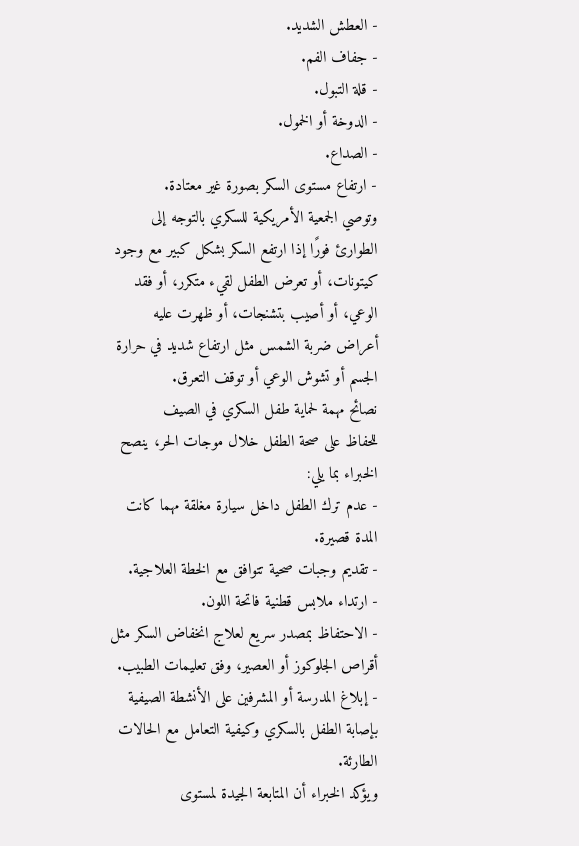- العطش الشديد.
- جفاف الفم.
- قلة التبول.
- الدوخة أو الخمول.
- الصداع.
- ارتفاع مستوى السكر بصورة غير معتادة.
وتوصي الجمعية الأمريكية للسكري بالتوجه إلى الطوارئ فورًا إذا ارتفع السكر بشكل كبير مع وجود كيتونات، أو تعرض الطفل لقيء متكرر، أو فقد الوعي، أو أصيب بتشنجات، أو ظهرت عليه أعراض ضربة الشمس مثل ارتفاع شديد في حرارة الجسم أو تشوش الوعي أو توقف التعرق.
نصائح مهمة لحماية طفل السكري في الصيف
للحفاظ على صحة الطفل خلال موجات الحر، ينصح الخبراء بما يلي:
- عدم ترك الطفل داخل سيارة مغلقة مهما كانت المدة قصيرة.
- تقديم وجبات صحية تتوافق مع الخطة العلاجية.
- ارتداء ملابس قطنية فاتحة اللون.
- الاحتفاظ بمصدر سريع لعلاج انخفاض السكر مثل أقراص الجلوكوز أو العصير، وفق تعليمات الطبيب.
- إبلاغ المدرسة أو المشرفين على الأنشطة الصيفية بإصابة الطفل بالسكري وكيفية التعامل مع الحالات الطارئة.
ويؤكد الخبراء أن المتابعة الجيدة لمستوى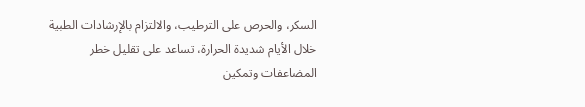السكر، والحرص على الترطيب، والالتزام بالإرشادات الطبية خلال الأيام شديدة الحرارة، تساعد على تقليل خطر المضاعفات وتمكين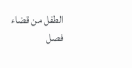الطفل من قضاء فصل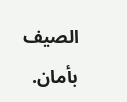الصيف بأمان.